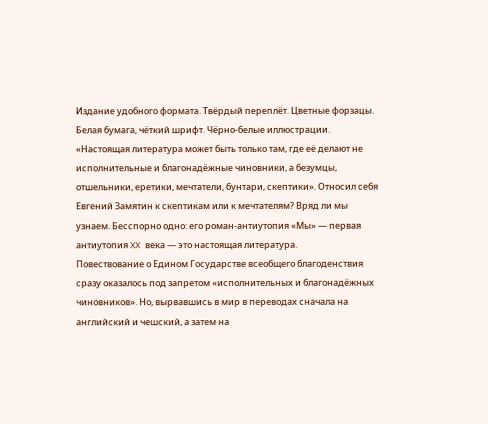Издание удобного формата. Твёрдый переплёт. Цветные форзацы. Белая бумага, чёткий шрифт. Чёрно-белые иллюстрации.
«Настоящая литература может быть только там, где её делают не исполнительные и благонадёжные чиновники, а безумцы, отшельники, еретики, мечтатели, бунтари, скептики». Относил себя Евгений Замятин к скептикам или к мечтателям? Вряд ли мы узнаем. Бесспорно одно: его роман-антиутопия «Мы» — первая антиутопия XX века — это настоящая литература.
Повествование о Едином Государстве всеобщего благоденствия сразу оказалось под запретом «исполнительных и благонадёжных чиновников». Но, вырвавшись в мир в переводах сначала на английский и чешский, а затем на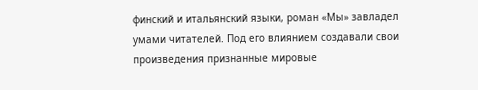финский и итальянский языки, роман «Мы» завладел умами читателей. Под его влиянием создавали свои произведения признанные мировые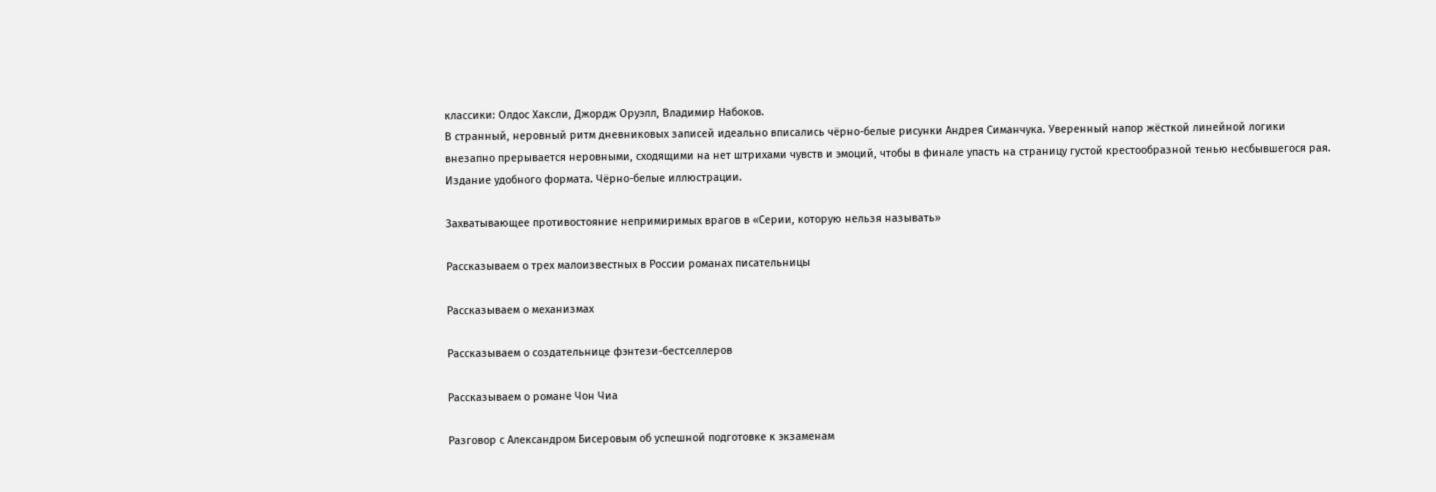классики: Олдос Хаксли, Джордж Оруэлл, Владимир Набоков.
В странный, неровный ритм дневниковых записей идеально вписались чёрно-белые рисунки Андрея Симанчука. Уверенный напор жёсткой линейной логики внезапно прерывается неровными, сходящими на нет штрихами чувств и эмоций, чтобы в финале упасть на страницу густой крестообразной тенью несбывшегося рая.
Издание удобного формата. Чёрно-белые иллюстрации.

Захватывающее противостояние непримиримых врагов в «Серии, которую нельзя называть»

Рассказываем о трех малоизвестных в России романах писательницы

Рассказываем о механизмах

Рассказываем о создательнице фэнтези-бестселлеров

Рассказываем о романе Чон Чиа

Разговор с Александром Бисеровым об успешной подготовке к экзаменам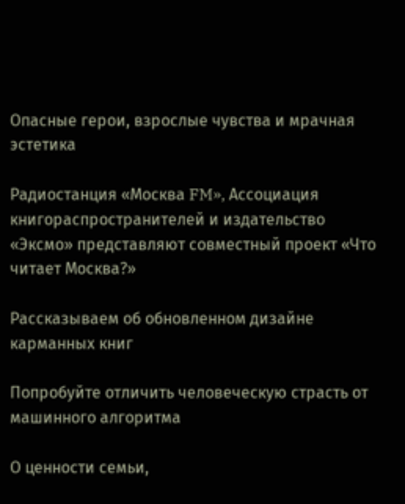Опасные герои, взрослые чувства и мрачная эстетика

Радиостанция «Москва FM», Ассоциация книгораспространителей и издательство «Эксмо» представляют совместный проект «Что читает Москва?»

Рассказываем об обновленном дизайне карманных книг

Попробуйте отличить человеческую страсть от машинного алгоритма

О ценности семьи,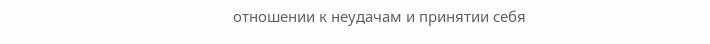отношении к неудачам и принятии себя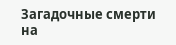Загадочные смерти на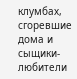клумбах, сгоревшие дома и сыщики-любители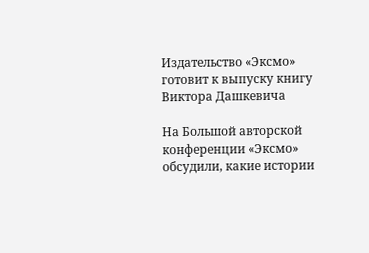Издательство «Эксмо» готовит к выпуску книгу Виктора Дашкевича

На Большой авторской конференции «Эксмо» обсудили, какие истории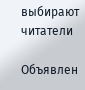выбирают читатели

Объявлен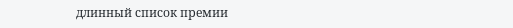длинный список премии